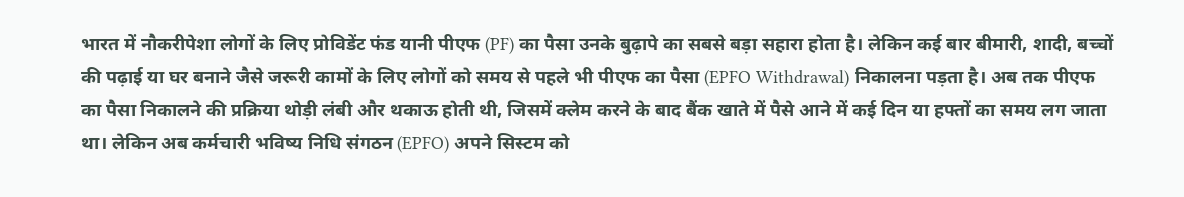भारत में नौकरीपेशा लोगों के लिए प्रोविडेंट फंड यानी पीएफ (PF) का पैसा उनके बुढ़ापे का सबसे बड़ा सहारा होता है। लेकिन कई बार बीमारी, शादी, बच्चों की पढ़ाई या घर बनाने जैसे जरूरी कामों के लिए लोगों को समय से पहले भी पीएफ का पैसा (EPFO Withdrawal) निकालना पड़ता है। अब तक पीएफ का पैसा निकालने की प्रक्रिया थोड़ी लंबी और थकाऊ होती थी, जिसमें क्लेम करने के बाद बैंक खाते में पैसे आने में कई दिन या हफ्तों का समय लग जाता था। लेकिन अब कर्मचारी भविष्य निधि संगठन (EPFO) अपने सिस्टम को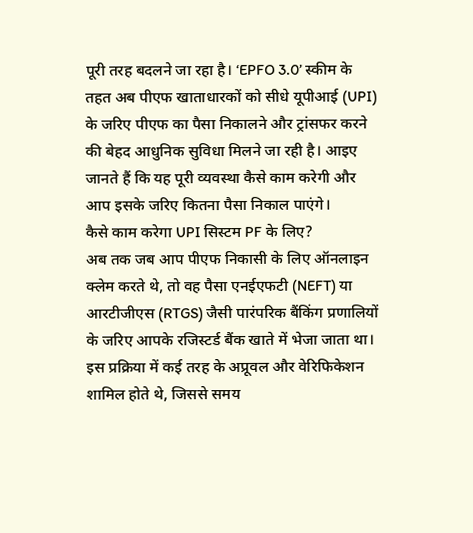पूरी तरह बदलने जा रहा है। ‘EPFO 3.0’ स्कीम के तहत अब पीएफ खाताधारकों को सीधे यूपीआई (UPI) के जरिए पीएफ का पैसा निकालने और ट्रांसफर करने की बेहद आधुनिक सुविधा मिलने जा रही है। आइए जानते हैं कि यह पूरी व्यवस्था कैसे काम करेगी और आप इसके जरिए कितना पैसा निकाल पाएंगे।
कैसे काम करेगा UPI सिस्टम PF के लिए?
अब तक जब आप पीएफ निकासी के लिए ऑनलाइन क्लेम करते थे, तो वह पैसा एनईएफटी (NEFT) या आरटीजीएस (RTGS) जैसी पारंपरिक बैंकिंग प्रणालियों के जरिए आपके रजिस्टर्ड बैंक खाते में भेजा जाता था। इस प्रक्रिया में कई तरह के अप्रूवल और वेरिफिकेशन शामिल होते थे, जिससे समय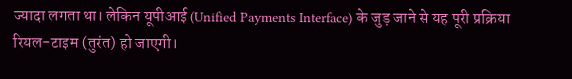ज्यादा लगता था। लेकिन यूपीआई (Unified Payments Interface) के जुड़ जाने से यह पूरी प्रक्रिया रियल-टाइम (तुरंत) हो जाएगी।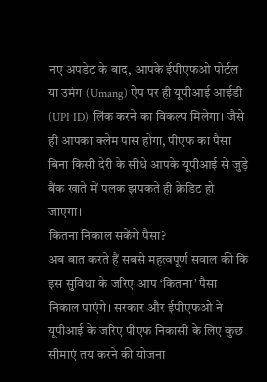नए अपडेट के बाद, आपके ईपीएफओ पोर्टल या उमंग (Umang) ऐप पर ही यूपीआई आईडी (UPI ID) लिंक करने का विकल्प मिलेगा। जैसे ही आपका क्लेम पास होगा, पीएफ का पैसा बिना किसी देरी के सीधे आपके यूपीआई से जुड़े बैंक खाते में पलक झपकते ही क्रेडिट हो जाएगा।
कितना निकाल सकेंगे पैसा?
अब बात करते हैं सबसे महत्वपूर्ण सवाल की कि इस सुविधा के जरिए आप ‘कितना’ पैसा निकाल पाएंगे। सरकार और ईपीएफओ ने यूपीआई के जरिए पीएफ निकासी के लिए कुछ सीमाएं तय करने की योजना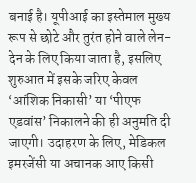बनाई है। यूपीआई का इस्तेमाल मुख्य रूप से छोटे और तुरंत होने वाले लेन-देन के लिए किया जाता है, इसलिए शुरुआत में इसके जरिए केवल ‘आंशिक निकासी’ या ‘पीएफ एडवांस’ निकालने की ही अनुमति दी जाएगी। उदाहरण के लिए, मेडिकल इमरजेंसी या अचानक आए किसी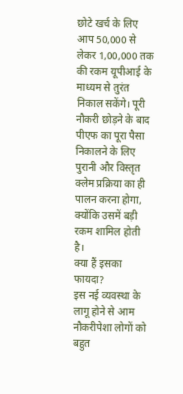छोटे खर्च के लिए आप 50,000 से लेकर 1,00,000 तक की रकम यूपीआई के माध्यम से तुरंत निकाल सकेंगे। पूरी नौकरी छोड़ने के बाद पीएफ का पूरा पैसा निकालने के लिए पुरानी और विस्तृत क्लेम प्रक्रिया का ही पालन करना होगा, क्योंकि उसमें बड़ी रकम शामिल होती है।
क्या हैं इसका फायदा?
इस नई व्यवस्था के लागू होने से आम नौकरीपेशा लोगों को बहुत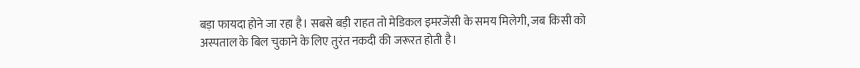बड़ा फायदा होने जा रहा है। सबसे बड़ी राहत तो मेडिकल इमरजेंसी के समय मिलेगी, जब किसी को अस्पताल के बिल चुकाने के लिए तुरंत नकदी की जरूरत होती है।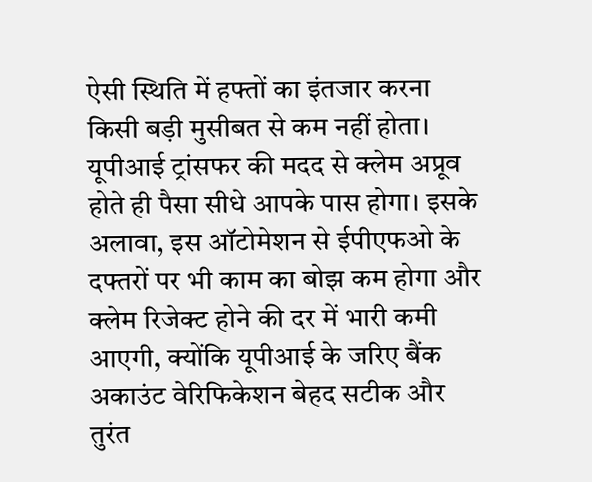ऐसी स्थिति में हफ्तों का इंतजार करना किसी बड़ी मुसीबत से कम नहीं होता। यूपीआई ट्रांसफर की मदद से क्लेम अप्रूव होते ही पैसा सीधे आपके पास होगा। इसके अलावा, इस ऑटोमेशन से ईपीएफओ के दफ्तरों पर भी काम का बोझ कम होगा और क्लेम रिजेक्ट होने की दर में भारी कमी आएगी, क्योंकि यूपीआई के जरिए बैंक अकाउंट वेरिफिकेशन बेहद सटीक और तुरंत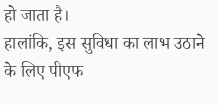हो जाता है।
हालांकि, इस सुविधा का लाभ उठाने के लिए पीएफ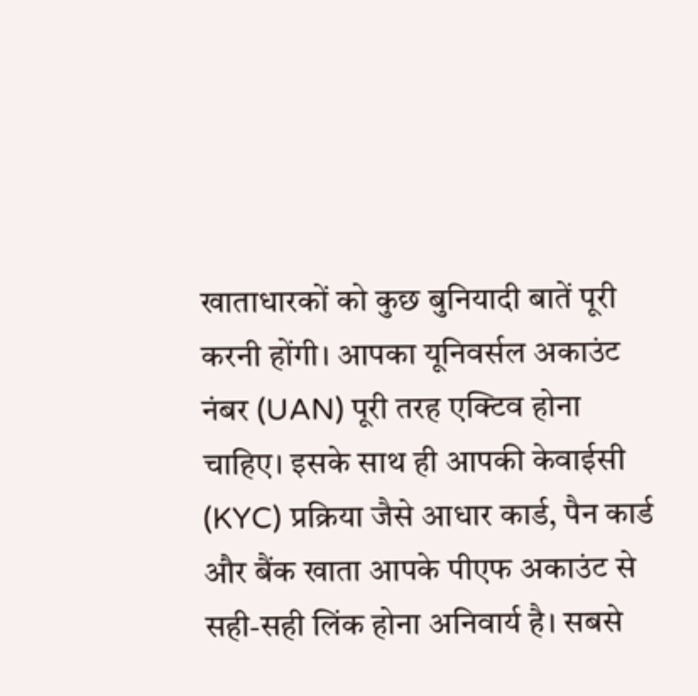खाताधारकों को कुछ बुनियादी बातें पूरी करनी होंगी। आपका यूनिवर्सल अकाउंट नंबर (UAN) पूरी तरह एक्टिव होना चाहिए। इसके साथ ही आपकी केवाईसी (KYC) प्रक्रिया जैसे आधार कार्ड, पैन कार्ड और बैंक खाता आपके पीएफ अकाउंट से सही-सही लिंक होना अनिवार्य है। सबसे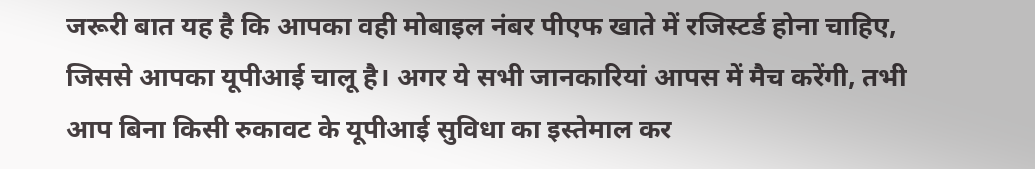जरूरी बात यह है कि आपका वही मोबाइल नंबर पीएफ खाते में रजिस्टर्ड होना चाहिए, जिससे आपका यूपीआई चालू है। अगर ये सभी जानकारियां आपस में मैच करेंगी, तभी आप बिना किसी रुकावट के यूपीआई सुविधा का इस्तेमाल कर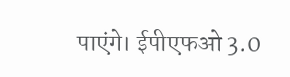पाएंगे। ईपीएफओ 3.0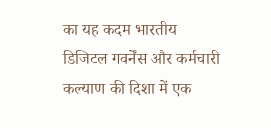का यह कदम भारतीय डिजिटल गवर्नेंस और कर्मचारी कल्याण की दिशा में एक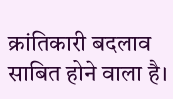क्रांतिकारी बदलाव साबित होने वाला है।